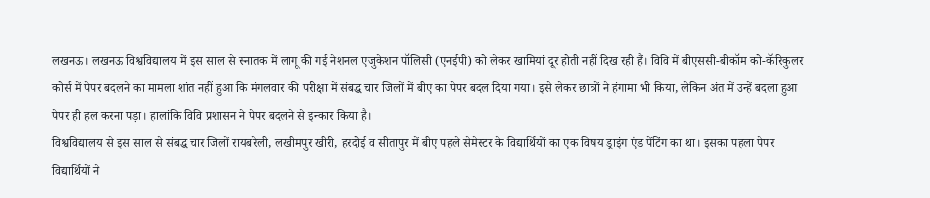लखनऊ। लखनऊ विश्वविद्यालय में इस साल से स्नातक में लागू की गई नेशनल एजुकेशन पॉलिसी (एनईपी) को लेकर खामियां दूर होती नहीं दिख रही हैं। विवि में बीएससी-बीकॉम को-कॅरिकुलर कोर्स में पेपर बदलने का मामला शांत नहीं हुआ कि मंगलवार की परीक्षा में संबद्ध चार जिलों में बीए का पेपर बदल दिया गया। इसे लेकर छात्रों ने हंगामा भी किया, लेकिन अंत में उन्हें बदला हुआ पेपर ही हल करना पड़ा। हालांकि विवि प्रशासन ने पेपर बदलने से इन्कार किया है।
विश्वविद्यालय से इस साल से संबद्ध चार जिलों रायबरेली, लखीमपुर खीरी, हरदोई व सीतापुर में बीए पहले सेमेस्टर के विद्यार्थियों का एक विषय ड्राइंग एंड पेंटिंग का था। इसका पहला पेपर विद्यार्थियों ने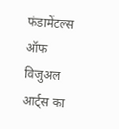फंडामेंटल्स ऑफ विजुअल आर्ट्स का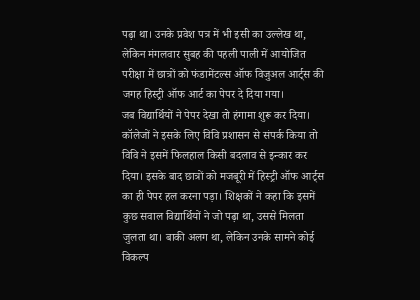पढ़ा था। उनके प्रवेश पत्र में भी इसी का उल्लेख था, लेकिन मंगलवार सुबह की पहली पाली में आयोजित परीक्षा में छात्रों को फंडामेंटल्स ऑफ विजुअल आर्ट्स की जगह हिस्ट्री ऑफ आर्ट का पेपर दे दिया गया।
जब विद्यार्थियों ने पेपर देखा तो हंगामा शुरू कर दिया। कॉलेजों ने इसके लिए विवि प्रशासन से संपर्क किया तो विवि ने इसमें फिलहाल किसी बदलाव से इन्कार कर दिया। इसके बाद छात्रों को मजबूरी में हिस्ट्री ऑफ आर्ट्स का ही पेपर हल करना पड़ा। शिक्षकों ने कहा कि इसमें कुछ सवाल विद्यार्थियों ने जो पढ़ा था, उससे मिलता जुलता था। बाकी अलग था, लेकिन उनके सामने कोई विकल्प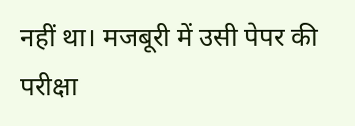नहीं था। मजबूरी में उसी पेपर की परीक्षा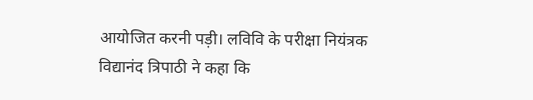आयोजित करनी पड़ी। लविवि के परीक्षा नियंत्रक विद्यानंद त्रिपाठी ने कहा कि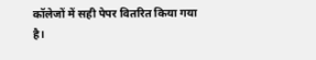कॉलेजों में सही पेपर वितरित किया गया है।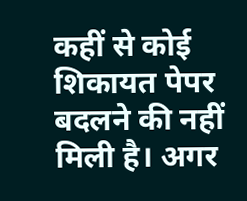कहीं से कोई शिकायत पेपर बदलने की नहीं मिली है। अगर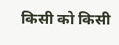किसी को किसी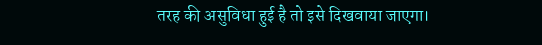तरह की असुविधा हुई है तो इसे दिखवाया जाएगा।